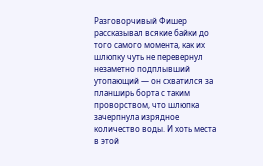Разговорчивый Фишер рассказывал всякие байки до того самого момента, как их шлюпку чуть не перевернул незаметно подплывший утопающий — он схватился за планширь борта с таким проворством, что шлюпка зачерпнула изрядное количество воды. И хоть места в этой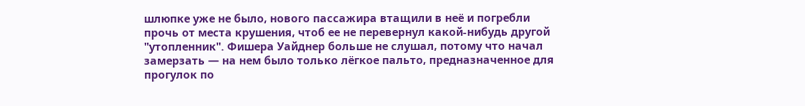шлюпке уже не было, нового пассажира втащили в неё и погребли прочь от места крушения, чтоб ее не перевернул какой-нибудь другой "утопленник". Фишера Уайднер больше не слушал, потому что начал замерзать — на нем было только лёгкое пальто, предназначенное для прогулок по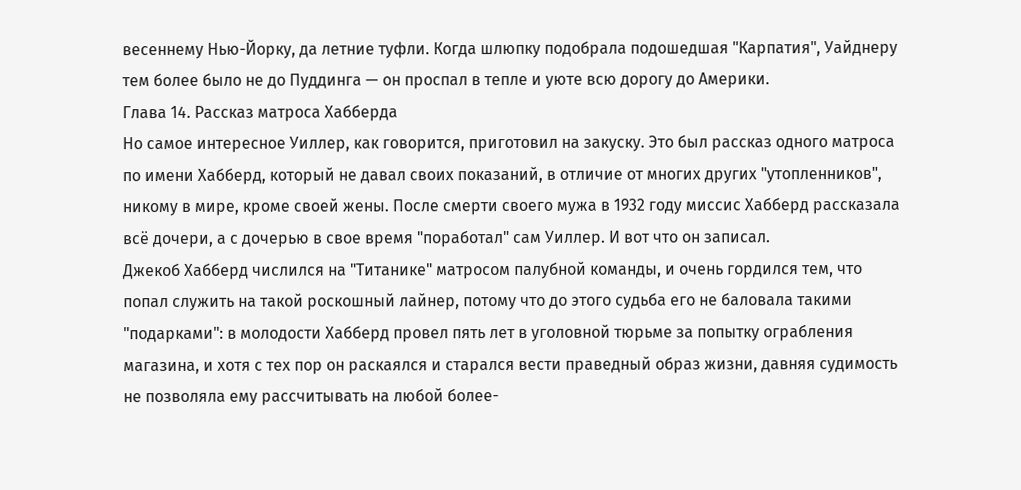весеннему Нью-Йорку, да летние туфли. Когда шлюпку подобрала подошедшая "Карпатия", Уайднеру тем более было не до Пуддинга — он проспал в тепле и уюте всю дорогу до Америки.
Глава 14. Рассказ матроса Хабберда
Но самое интересное Уиллер, как говорится, приготовил на закуску. Это был рассказ одного матроса по имени Хабберд, который не давал своих показаний, в отличие от многих других "утопленников", никому в мире, кроме своей жены. После смерти своего мужа в 1932 году миссис Хабберд рассказала всё дочери, а с дочерью в свое время "поработал" сам Уиллер. И вот что он записал.
Джекоб Хабберд числился на "Титанике" матросом палубной команды, и очень гордился тем, что попал служить на такой роскошный лайнер, потому что до этого судьба его не баловала такими "подарками": в молодости Хабберд провел пять лет в уголовной тюрьме за попытку ограбления магазина, и хотя с тех пор он раскаялся и старался вести праведный образ жизни, давняя судимость не позволяла ему рассчитывать на любой более-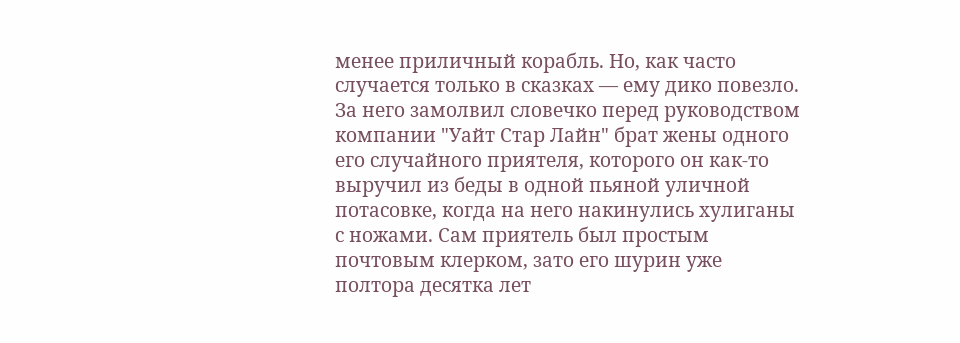менее приличный корабль. Но, как часто случается только в сказках — ему дико повезло. За него замолвил словечко перед руководством компании "Уайт Стар Лайн" брат жены одного его случайного приятеля, которого он как-то выручил из беды в одной пьяной уличной потасовке, когда на него накинулись хулиганы с ножами. Сам приятель был простым почтовым клерком, зато его шурин уже полтора десятка лет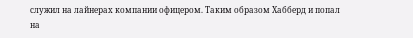служил на лайнерах компании офицером. Таким образом Хабберд и попал на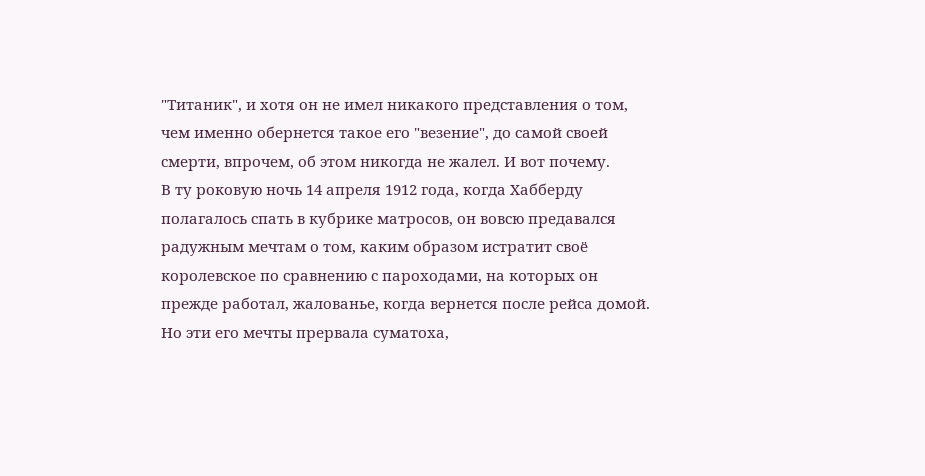"Титаник", и хотя он не имел никакого представления о том, чем именно обернется такое его "везение", до самой своей смерти, впрочем, об этом никогда не жалел. И вот почему.
В ту роковую ночь 14 апреля 1912 года, когда Хабберду полагалось спать в кубрике матросов, он вовсю предавался радужным мечтам о том, каким образом истратит своё королевское по сравнению с пароходами, на которых он прежде работал, жалованье, когда вернется после рейса домой. Но эти его мечты прервала суматоха,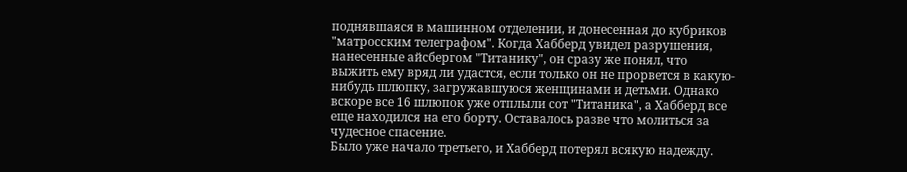поднявшаяся в машинном отделении, и донесенная до кубриков "матросским телеграфом". Когда Хабберд увидел разрушения, нанесенные айсбергом "Титанику", он сразу же понял, что выжить ему вряд ли удастся, если только он не прорвется в какую-нибудь шлюпку, загружавшуюся женщинами и детьми. Однако вскоре все 16 шлюпок уже отплыли сот "Титаника", а Хабберд все еще находился на его борту. Оставалось разве что молиться за чудесное спасение.
Было уже начало третьего, и Хабберд потерял всякую надежду.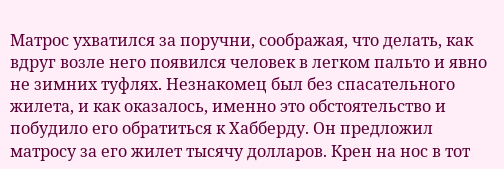Матрос ухватился за поручни, соображая, что делать, как вдруг возле него появился человек в легком пальто и явно не зимних туфлях. Незнакомец был без спасательного жилета, и как оказалось, именно это обстоятельство и побудило его обратиться к Хабберду. Он предложил матросу за его жилет тысячу долларов. Крен на нос в тот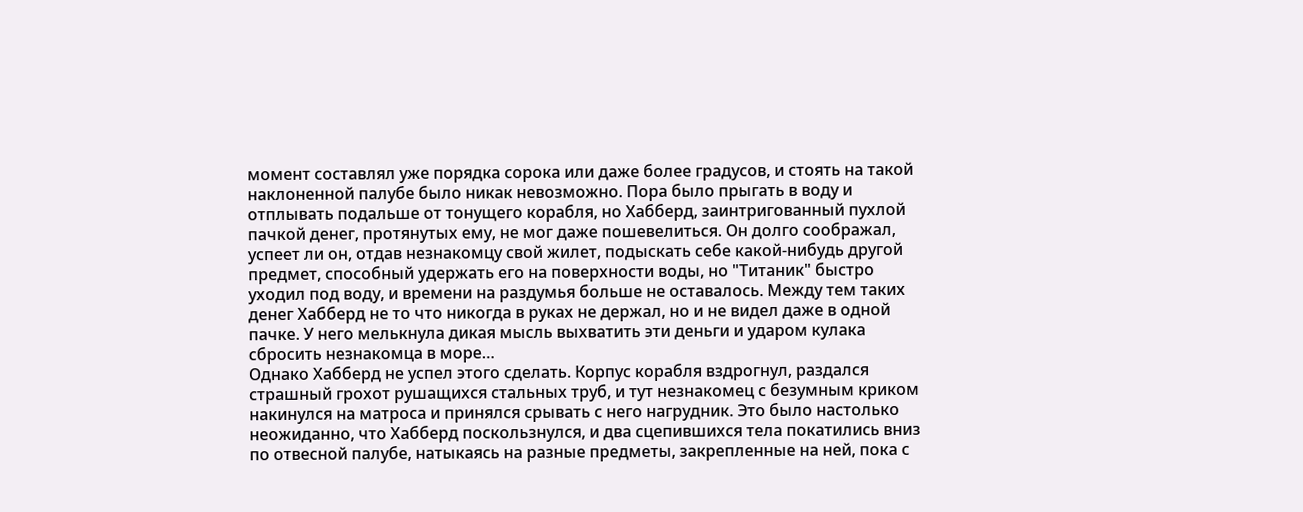момент составлял уже порядка сорока или даже более градусов, и стоять на такой наклоненной палубе было никак невозможно. Пора было прыгать в воду и отплывать подальше от тонущего корабля, но Хабберд, заинтригованный пухлой пачкой денег, протянутых ему, не мог даже пошевелиться. Он долго соображал, успеет ли он, отдав незнакомцу свой жилет, подыскать себе какой-нибудь другой предмет, способный удержать его на поверхности воды, но "Титаник" быстро уходил под воду, и времени на раздумья больше не оставалось. Между тем таких денег Хабберд не то что никогда в руках не держал, но и не видел даже в одной пачке. У него мелькнула дикая мысль выхватить эти деньги и ударом кулака сбросить незнакомца в море…
Однако Хабберд не успел этого сделать. Корпус корабля вздрогнул, раздался страшный грохот рушащихся стальных труб, и тут незнакомец с безумным криком накинулся на матроса и принялся срывать с него нагрудник. Это было настолько неожиданно, что Хабберд поскользнулся, и два сцепившихся тела покатились вниз по отвесной палубе, натыкаясь на разные предметы, закрепленные на ней, пока с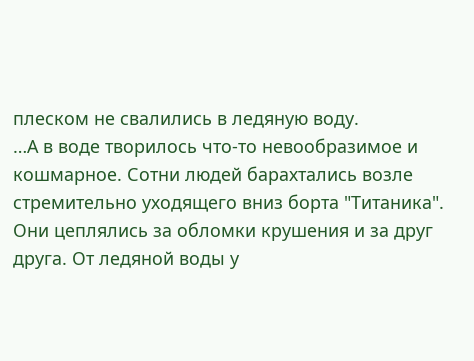плеском не свалились в ледяную воду.
…А в воде творилось что-то невообразимое и кошмарное. Сотни людей барахтались возле стремительно уходящего вниз борта "Титаника". Они цеплялись за обломки крушения и за друг друга. От ледяной воды у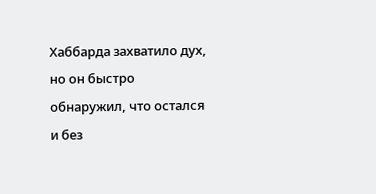Хаббарда захватило дух, но он быстро обнаружил, что остался и без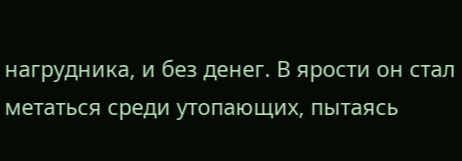нагрудника, и без денег. В ярости он стал метаться среди утопающих, пытаясь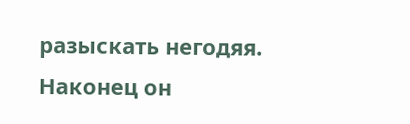разыскать негодяя. Наконец он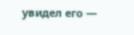увидел его —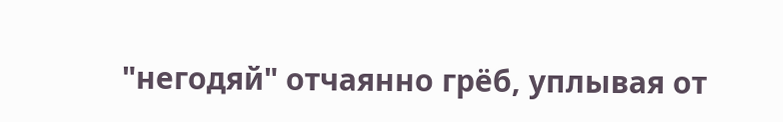"негодяй" отчаянно грёб, уплывая от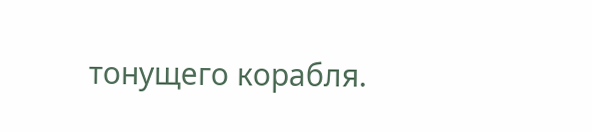тонущего корабля.